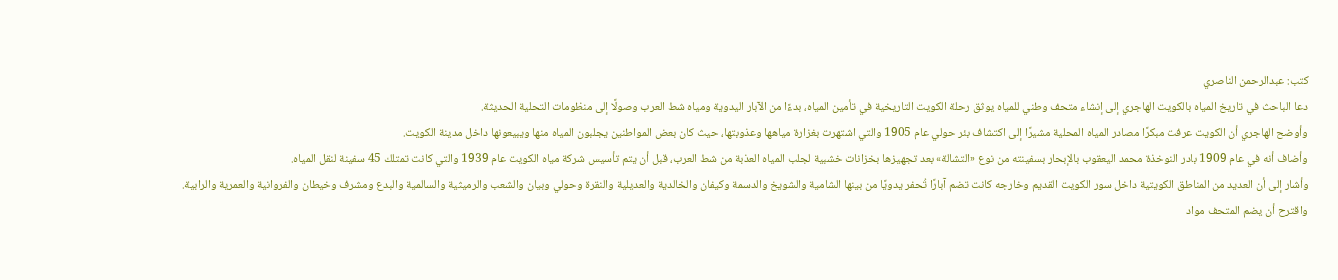كتب: عبدالرحمن الناصري
دعا الباحث في تاريخ المياه بالكويت الهاجري إلى إنشاء متحف وطني للمياه يوثق رحلة الكويت التاريخية في تأمين المياه، بدءًا من الآبار اليدوية ومياه شط العرب وصولًا إلى منظومات التحلية الحديثة.
وأوضح الهاجري أن الكويت عرفت مبكرًا مصادر المياه المحلية مشيرًا إلى اكتشاف بئر حولي عام 1905 والتي اشتهرت بغزارة مياهها وعذوبتها، حيث كان بعض المواطنين يجلبون المياه منها ويبيعونها داخل مدينة الكويت.
وأضاف أنه في عام 1909 بادر النوخذة محمد اليعقوب بالإبحار بسفينته من نوع «التشالة» بعد تجهيزها بخزانات خشبية لجلب المياه العذبة من شط العرب، قبل أن يتم تأسيس شركة مياه الكويت عام 1939 والتي كانت تمتلك 45 سفينة لنقل المياه.
وأشار إلى أن العديد من المناطق الكويتية داخل سور الكويت القديم وخارجه كانت تضم آبارًا تُحفر يدويًا من بينها الشامية والشويخ والدسمة وكيفان والخالدية والعديلية والنقرة وحولي وبيان والشعب والرميثية والسالمية والبدع ومشرف وخيطان والفروانية والعمرية والرابية.
واقترح أن يضم المتحف مواد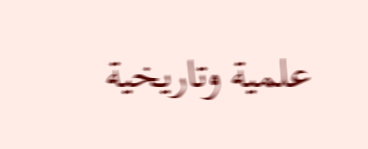علمية وتاريخية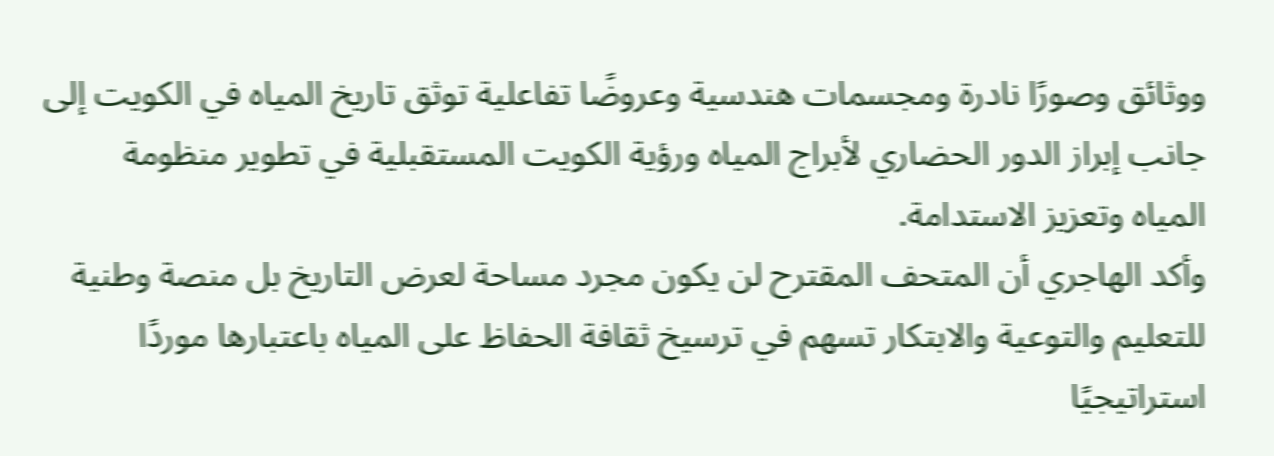ووثائق وصورًا نادرة ومجسمات هندسية وعروضًا تفاعلية توثق تاريخ المياه في الكويت إلى جانب إبراز الدور الحضاري لأبراج المياه ورؤية الكويت المستقبلية في تطوير منظومة المياه وتعزيز الاستدامة.
وأكد الهاجري أن المتحف المقترح لن يكون مجرد مساحة لعرض التاريخ بل منصة وطنية للتعليم والتوعية والابتكار تسهم في ترسيخ ثقافة الحفاظ على المياه باعتبارها موردًا استراتيجيًا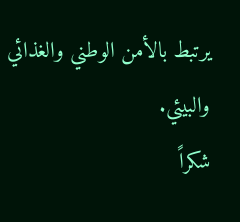يرتبط بالأمن الوطني والغذائي والبيئي.
شكراً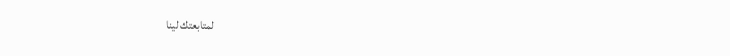لمتابعتك لينا